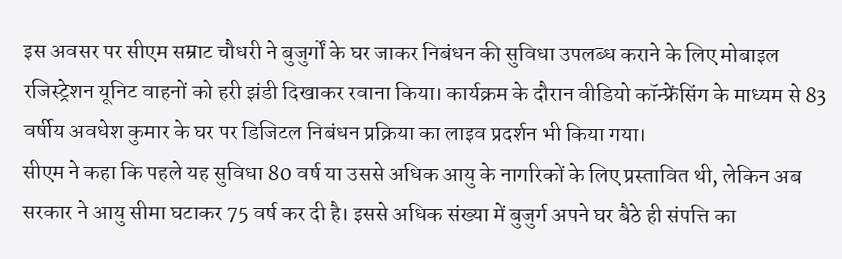इस अवसर पर सीएम सम्राट चौधरी ने बुजुर्गों के घर जाकर निबंधन की सुविधा उपलब्ध कराने के लिए मोबाइल रजिस्ट्रेशन यूनिट वाहनों को हरी झंडी दिखाकर रवाना किया। कार्यक्रम के दौरान वीडियो कॉन्फ्रेंसिंग के माध्यम से 83 वर्षीय अवधेश कुमार के घर पर डिजिटल निबंधन प्रक्रिया का लाइव प्रदर्शन भी किया गया।
सीएम ने कहा कि पहले यह सुविधा 80 वर्ष या उससे अधिक आयु के नागरिकों के लिए प्रस्तावित थी, लेकिन अब सरकार ने आयु सीमा घटाकर 75 वर्ष कर दी है। इससे अधिक संख्या में बुजुर्ग अपने घर बैठे ही संपत्ति का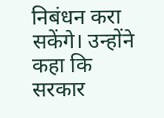निबंधन करा सकेंगे। उन्होंने कहा कि सरकार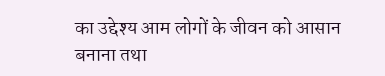का उद्देश्य आम लोगों के जीवन को आसान बनाना तथा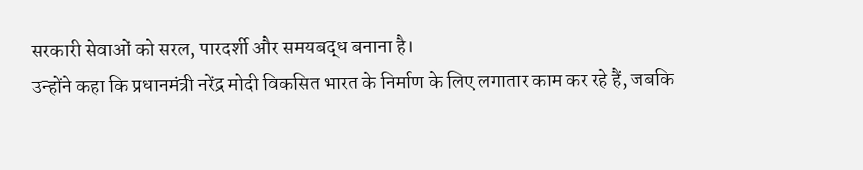सरकारी सेवाओं को सरल, पारदर्शी और समयबद्ध बनाना है।
उन्होंने कहा कि प्रधानमंत्री नरेंद्र मोदी विकसित भारत के निर्माण के लिए लगातार काम कर रहे हैं, जबकि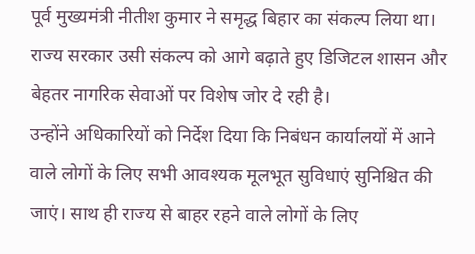पूर्व मुख्यमंत्री नीतीश कुमार ने समृद्ध बिहार का संकल्प लिया था। राज्य सरकार उसी संकल्प को आगे बढ़ाते हुए डिजिटल शासन और बेहतर नागरिक सेवाओं पर विशेष जोर दे रही है।
उन्होंने अधिकारियों को निर्देश दिया कि निबंधन कार्यालयों में आने वाले लोगों के लिए सभी आवश्यक मूलभूत सुविधाएं सुनिश्चित की जाएं। साथ ही राज्य से बाहर रहने वाले लोगों के लिए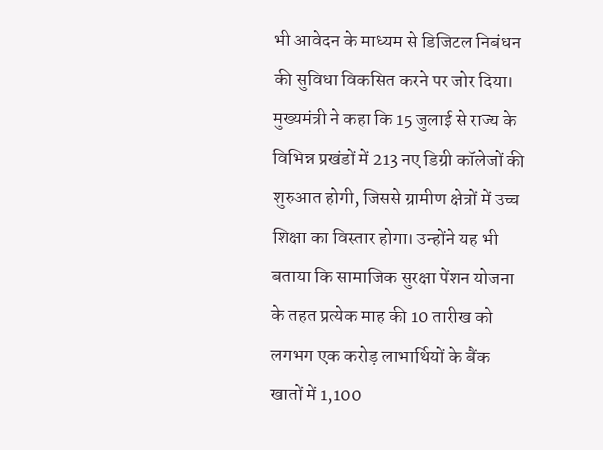भी आवेदन के माध्यम से डिजिटल निबंधन की सुविधा विकसित करने पर जोर दिया।
मुख्यमंत्री ने कहा कि 15 जुलाई से राज्य के विभिन्न प्रखंडों में 213 नए डिग्री कॉलेजों की शुरुआत होगी, जिससे ग्रामीण क्षेत्रों में उच्च शिक्षा का विस्तार होगा। उन्होंने यह भी बताया कि सामाजिक सुरक्षा पेंशन योजना के तहत प्रत्येक माह की 10 तारीख को लगभग एक करोड़ लाभार्थियों के बैंक खातों में 1,100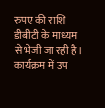रुपए की राशि डीबीटी के माध्यम से भेजी जा रही है।
कार्यक्रम में उप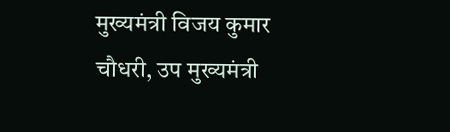मुख्यमंत्री विजय कुमार चौधरी, उप मुख्यमंत्री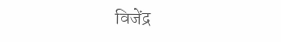विजेंद्र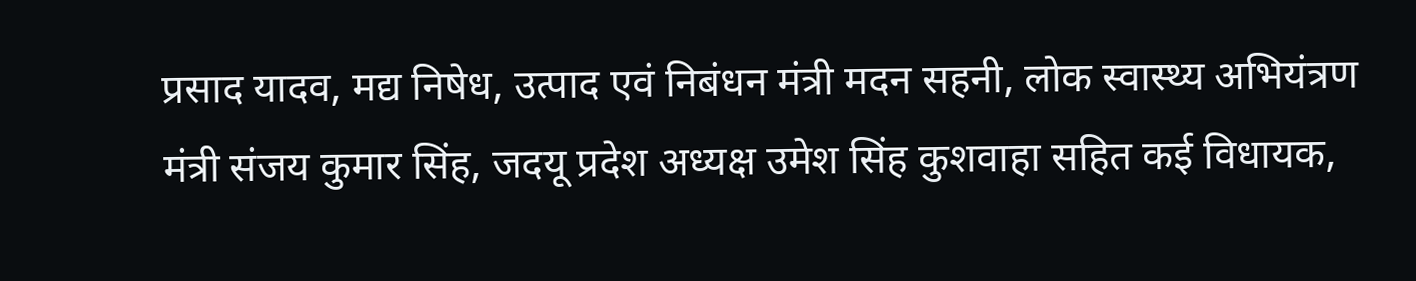प्रसाद यादव, मद्य निषेध, उत्पाद एवं निबंधन मंत्री मदन सहनी, लोक स्वास्थ्य अभियंत्रण मंत्री संजय कुमार सिंह, जदयू प्रदेश अध्यक्ष उमेश सिंह कुशवाहा सहित कई विधायक,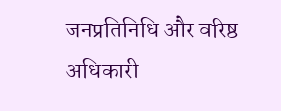जनप्रतिनिधि और वरिष्ठ अधिकारी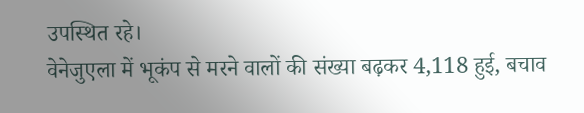उपस्थित रहे।
वेनेजुएला में भूकंप से मरने वालों की संख्या बढ़कर 4,118 हुई, बचाव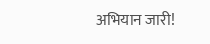अभियान जारी!